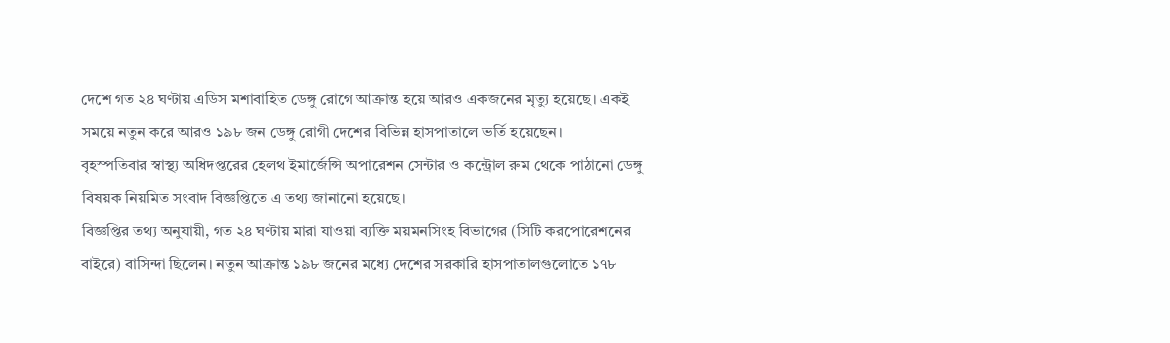দেশে গত ২৪ ঘণ্টায় এডিস মশাবাহিত ডেঙ্গু রোগে আক্রান্ত হয়ে আরও একজনের মৃত্যু হয়েছে। একই সময়ে নতুন করে আরও ১৯৮ জন ডেঙ্গু রোগী দেশের বিভিন্ন হাসপাতালে ভর্তি হয়েছেন।
বৃহস্পতিবার স্বাস্থ্য অধিদপ্তরের হেলথ ইমার্জেন্সি অপারেশন সেন্টার ও কন্ট্রোল রুম থেকে পাঠানো ডেঙ্গু বিষয়ক নিয়মিত সংবাদ বিজ্ঞপ্তিতে এ তথ্য জানানো হয়েছে।
বিজ্ঞপ্তির তথ্য অনুযায়ী, গত ২৪ ঘণ্টায় মারা যাওয়া ব্যক্তি ময়মনসিংহ বিভাগের (সিটি করপোরেশনের বাইরে) বাসিন্দা ছিলেন। নতুন আক্রান্ত ১৯৮ জনের মধ্যে দেশের সরকারি হাসপাতালগুলোতে ১৭৮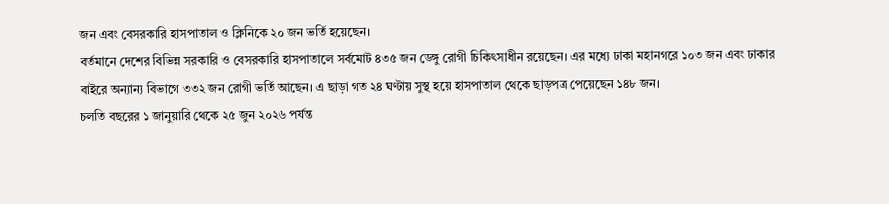জন এবং বেসরকারি হাসপাতাল ও ক্লিনিকে ২০ জন ভর্তি হয়েছেন।
বর্তমানে দেশের বিভিন্ন সরকারি ও বেসরকারি হাসপাতালে সর্বমোট ৪৩৫ জন ডেঙ্গু রোগী চিকিৎসাধীন রয়েছেন। এর মধ্যে ঢাকা মহানগরে ১০৩ জন এবং ঢাকার বাইরে অন্যান্য বিভাগে ৩৩২ জন রোগী ভর্তি আছেন। এ ছাড়া গত ২৪ ঘণ্টায় সুস্থ হয়ে হাসপাতাল থেকে ছাড়পত্র পেয়েছেন ১৪৮ জন।
চলতি বছরের ১ জানুয়ারি থেকে ২৫ জুন ২০২৬ পর্যন্ত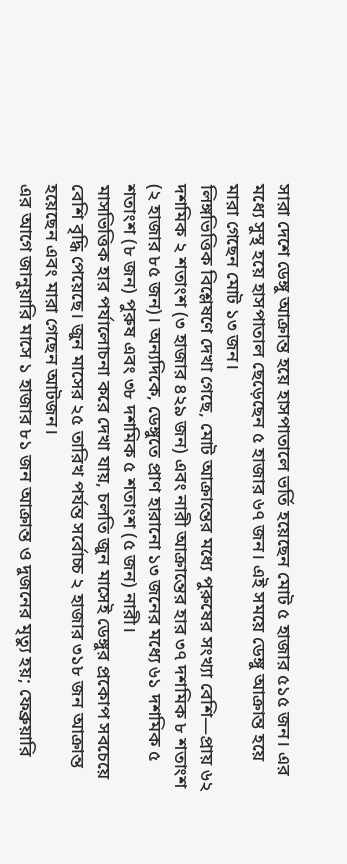সারা দেশে ডেঙ্গু আক্রান্ত হয়ে হাসপাতালে ভর্তি হয়েছেন মোট ৫ হাজার ৫১৫ জন। এর মধ্যে সুস্থ হয়ে হাসপাতাল ছেড়েছেন ৫ হাজার ৬৭ জন। এই সময়ে ডেঙ্গু আক্রান্ত হয়ে মারা গেছেন মোট ১৩ জন।
লিঙ্গভিত্তিক বিশ্লেষণে দেখা গেছে, মোট আক্রান্তের মধ্যে পুরুষের সংখ্যা বেশি—প্রায় ৬২ দশমিক ২ শতাংশ (৩ হাজার ৪২৯ জন) এবং নারী আক্রান্তের হার ৩৭ দশমিক ৮ শতাংশ (২ হাজার ৮৫ জন)। অন্যদিকে, ডেঙ্গুতে প্রাণ হারানো ১৩ জনের মধ্যে ৬১ দশমিক ৫ শতাংশ (৮ জন) পুরুষ এবং ৩৮ দশমিক ৫ শতাংশ (৫ জন) নারী।
মাসভিত্তিক হার পর্যালোচনা করে দেখা যায়, চলতি জুন মাসেই ডেঙ্গুর প্রকোপ সবচেয়ে বেশি বৃদ্ধি পেয়েছে। জুন মাসের ২৫ তারিখ পর্যন্ত সর্বোচ্চ ২ হাজার ৩১৮ জন আক্রান্ত হয়েছেন এবং মারা গেছেন আটজন।
এর আগে জানুয়ারি মাসে ১ হাজার ৮১ জন আক্রান্ত ও দুজনের মৃত্যু হয়; ফেব্রুয়ারি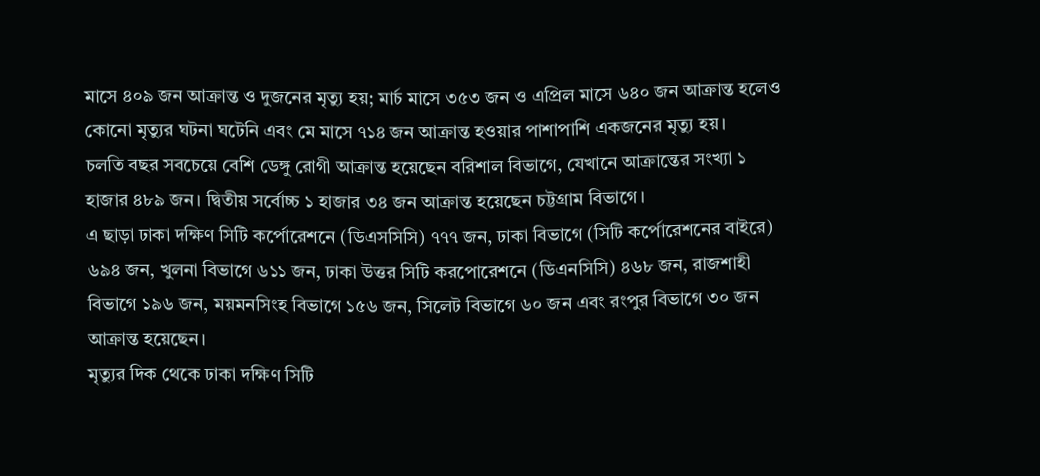মাসে ৪০৯ জন আক্রান্ত ও দুজনের মৃত্যু হয়; মার্চ মাসে ৩৫৩ জন ও এপ্রিল মাসে ৬৪০ জন আক্রান্ত হলেও কোনো মৃত্যুর ঘটনা ঘটেনি এবং মে মাসে ৭১৪ জন আক্রান্ত হওয়ার পাশাপাশি একজনের মৃত্যু হয়।
চলতি বছর সবচেয়ে বেশি ডেঙ্গু রোগী আক্রান্ত হয়েছেন বরিশাল বিভাগে, যেখানে আক্রান্তের সংখ্যা ১ হাজার ৪৮৯ জন। দ্বিতীয় সর্বোচ্চ ১ হাজার ৩৪ জন আক্রান্ত হয়েছেন চট্টগ্রাম বিভাগে।
এ ছাড়া ঢাকা দক্ষিণ সিটি কর্পোরেশনে (ডিএসসিসি) ৭৭৭ জন, ঢাকা বিভাগে (সিটি কর্পোরেশনের বাইরে) ৬৯৪ জন, খুলনা বিভাগে ৬১১ জন, ঢাকা উত্তর সিটি করপোরেশনে (ডিএনসিসি) ৪৬৮ জন, রাজশাহী বিভাগে ১৯৬ জন, ময়মনসিংহ বিভাগে ১৫৬ জন, সিলেট বিভাগে ৬০ জন এবং রংপুর বিভাগে ৩০ জন আক্রান্ত হয়েছেন।
মৃত্যুর দিক থেকে ঢাকা দক্ষিণ সিটি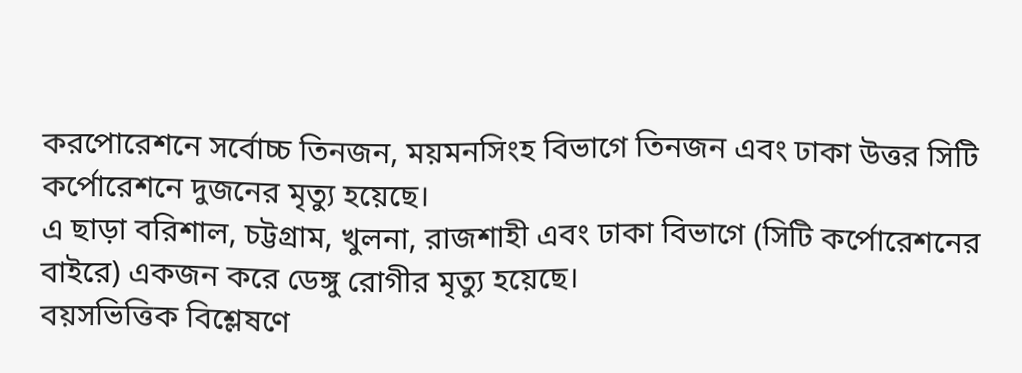করপোরেশনে সর্বোচ্চ তিনজন, ময়মনসিংহ বিভাগে তিনজন এবং ঢাকা উত্তর সিটি কর্পোরেশনে দুজনের মৃত্যু হয়েছে।
এ ছাড়া বরিশাল, চট্টগ্রাম, খুলনা, রাজশাহী এবং ঢাকা বিভাগে (সিটি কর্পোরেশনের বাইরে) একজন করে ডেঙ্গু রোগীর মৃত্যু হয়েছে।
বয়সভিত্তিক বিশ্লেষণে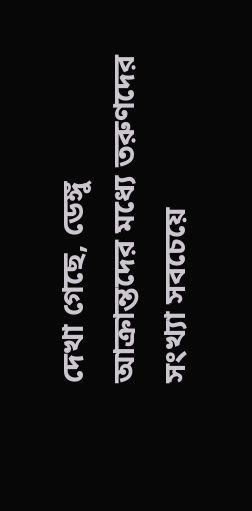দেখা গেছে, ডেঙ্গু আক্রান্তদের মধ্যে তরুণদের সংখ্যা সবচেয়ে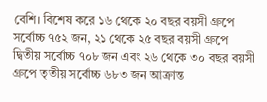বেশি। বিশেষ করে ১৬ থেকে ২০ বছর বয়সী গ্রুপে সর্বোচ্চ ৭৫২ জন, ২১ থেকে ২৫ বছর বয়সী গ্রুপে দ্বিতীয় সর্বোচ্চ ৭০৮ জন এবং ২৬ থেকে ৩০ বছর বয়সী গ্রুপে তৃতীয় সর্বোচ্চ ৬৮৩ জন আক্রান্ত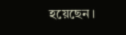হয়েছেন।